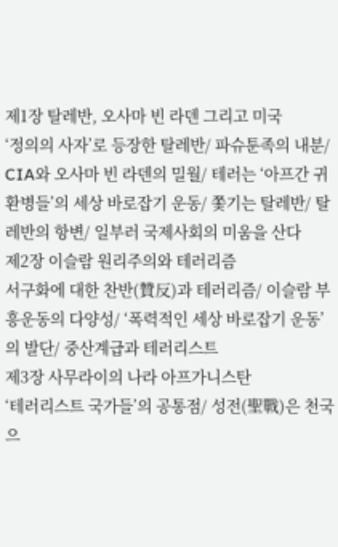제1장 탈레반, 오사마 빈 라덴 그리고 미국
‘정의의 사자’로 등장한 탈레반/ 파슈툰족의 내분/ CIA와 오사마 빈 라덴의 밀월/ 테러는 ‘아프간 귀환병들’의 세상 바로잡기 운동/ 쫓기는 탈레반/ 탈레반의 항변/ 일부러 국제사회의 미움을 산다
제2장 이슬람 원리주의와 테러리즘
서구화에 대한 찬반(贊反)과 테러리즘/ 이슬람 부흥운동의 다양성/ ‘폭력적인 세상 바로잡기 운동’의 발단/ 중산계급과 테러리스트
제3장 사무라이의 나라 아프가니스탄
‘테러리스트 국가들’의 공통점/ 성전(聖戰)은 천국으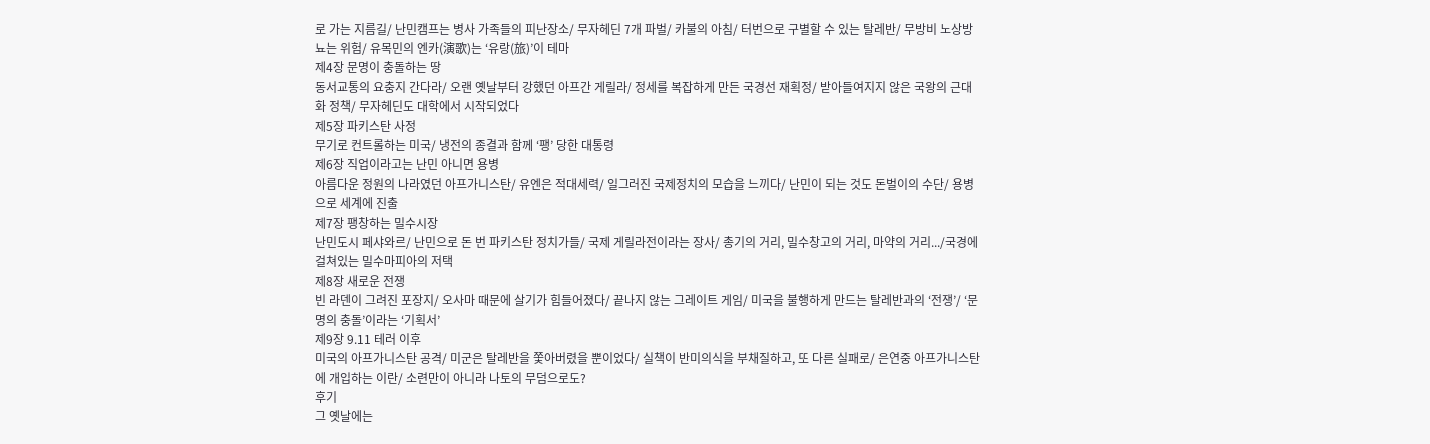로 가는 지름길/ 난민캠프는 병사 가족들의 피난장소/ 무자헤딘 7개 파벌/ 카불의 아침/ 터번으로 구별할 수 있는 탈레반/ 무방비 노상방뇨는 위험/ 유목민의 엔카(演歌)는 ‘유랑(旅)’이 테마
제4장 문명이 충돌하는 땅
동서교통의 요충지 간다라/ 오랜 옛날부터 강했던 아프간 게릴라/ 정세를 복잡하게 만든 국경선 재획정/ 받아들여지지 않은 국왕의 근대화 정책/ 무자헤딘도 대학에서 시작되었다
제5장 파키스탄 사정
무기로 컨트롤하는 미국/ 냉전의 종결과 함께 ‘팽’ 당한 대통령
제6장 직업이라고는 난민 아니면 용병
아름다운 정원의 나라였던 아프가니스탄/ 유엔은 적대세력/ 일그러진 국제정치의 모습을 느끼다/ 난민이 되는 것도 돈벌이의 수단/ 용병으로 세계에 진출
제7장 팽창하는 밀수시장
난민도시 페샤와르/ 난민으로 돈 번 파키스탄 정치가들/ 국제 게릴라전이라는 장사/ 총기의 거리, 밀수창고의 거리, 마약의 거리.../국경에 걸쳐있는 밀수마피아의 저택
제8장 새로운 전쟁
빈 라덴이 그려진 포장지/ 오사마 때문에 살기가 힘들어졌다/ 끝나지 않는 그레이트 게임/ 미국을 불행하게 만드는 탈레반과의 ‘전쟁’/ ‘문명의 충돌’이라는 ‘기획서’
제9장 9.11 테러 이후
미국의 아프가니스탄 공격/ 미군은 탈레반을 쫓아버렸을 뿐이었다/ 실책이 반미의식을 부채질하고, 또 다른 실패로/ 은연중 아프가니스탄에 개입하는 이란/ 소련만이 아니라 나토의 무덤으로도?
후기
그 옛날에는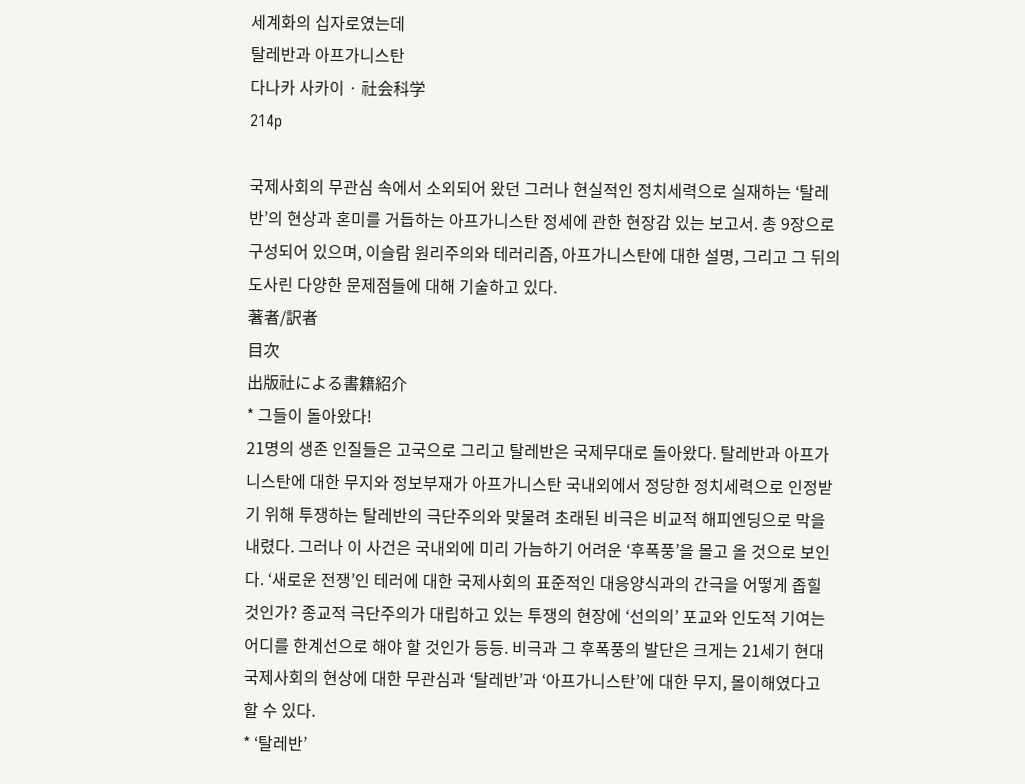세계화의 십자로였는데
탈레반과 아프가니스탄
다나카 사카이 · 社会科学
214p

국제사회의 무관심 속에서 소외되어 왔던 그러나 현실적인 정치세력으로 실재하는 ‘탈레반’의 현상과 혼미를 거듭하는 아프가니스탄 정세에 관한 현장감 있는 보고서. 총 9장으로 구성되어 있으며, 이슬람 원리주의와 테러리즘, 아프가니스탄에 대한 설명, 그리고 그 뒤의 도사린 다양한 문제점들에 대해 기술하고 있다.
著者/訳者
目次
出版社による書籍紹介
* 그들이 돌아왔다!
21명의 생존 인질들은 고국으로 그리고 탈레반은 국제무대로 돌아왔다. 탈레반과 아프가니스탄에 대한 무지와 정보부재가 아프가니스탄 국내외에서 정당한 정치세력으로 인정받기 위해 투쟁하는 탈레반의 극단주의와 맞물려 초래된 비극은 비교적 해피엔딩으로 막을 내렸다. 그러나 이 사건은 국내외에 미리 가늠하기 어려운 ‘후폭풍’을 몰고 올 것으로 보인다. ‘새로운 전쟁’인 테러에 대한 국제사회의 표준적인 대응양식과의 간극을 어떻게 좁힐 것인가? 종교적 극단주의가 대립하고 있는 투쟁의 현장에 ‘선의의’ 포교와 인도적 기여는 어디를 한계선으로 해야 할 것인가 등등. 비극과 그 후폭풍의 발단은 크게는 21세기 현대 국제사회의 현상에 대한 무관심과 ‘탈레반’과 ‘아프가니스탄’에 대한 무지, 몰이해였다고 할 수 있다.
* ‘탈레반’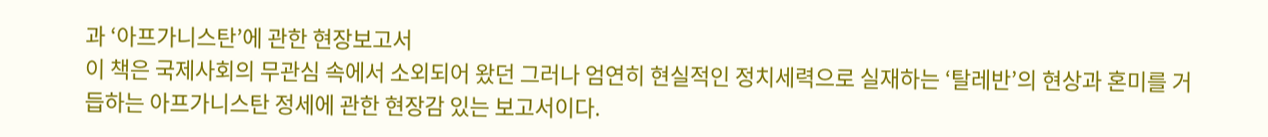과 ‘아프가니스탄’에 관한 현장보고서
이 책은 국제사회의 무관심 속에서 소외되어 왔던 그러나 엄연히 현실적인 정치세력으로 실재하는 ‘탈레반’의 현상과 혼미를 거듭하는 아프가니스탄 정세에 관한 현장감 있는 보고서이다.